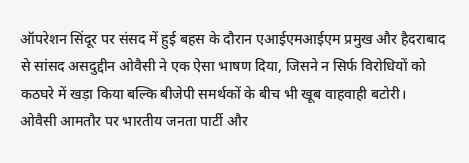ऑपरेशन सिंदूर पर संसद में हुई बहस के दौरान एआईएमआईएम प्रमुख और हैदराबाद से सांसद असदुद्दीन ओवैसी ने एक ऐसा भाषण दिया, जिसने न सिर्फ विरोधियों को कठघरे में खड़ा किया बल्कि बीजेपी समर्थकों के बीच भी खूब वाहवाही बटोरी।
ओवैसी आमतौर पर भारतीय जनता पार्टी और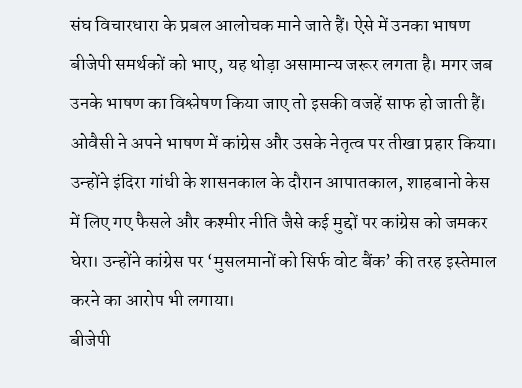संघ विचारधारा के प्रबल आलोचक माने जाते हैं। ऐसे में उनका भाषण बीजेपी समर्थकों को भाए, यह थोड़ा असामान्य जरूर लगता है। मगर जब उनके भाषण का विश्लेषण किया जाए तो इसकी वजहें साफ हो जाती हैं।
ओवैसी ने अपने भाषण में कांग्रेस और उसके नेतृत्व पर तीखा प्रहार किया। उन्होंने इंदिरा गांधी के शासनकाल के दौरान आपातकाल, शाहबानो केस में लिए गए फैसले और कश्मीर नीति जैसे कई मुद्दों पर कांग्रेस को जमकर घेरा। उन्होंने कांग्रेस पर ‘मुसलमानों को सिर्फ वोट बैंक’ की तरह इस्तेमाल करने का आरोप भी लगाया।
बीजेपी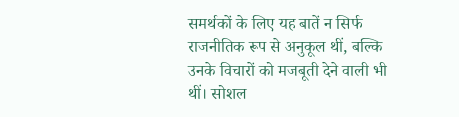समर्थकों के लिए यह बातें न सिर्फ राजनीतिक रूप से अनुकूल थीं, बल्कि उनके विचारों को मजबूती देने वाली भी थीं। सोशल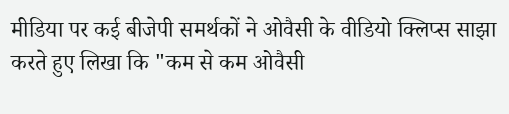मीडिया पर कई बीजेपी समर्थकों ने ओवैसी के वीडियो क्लिप्स साझा करते हुए लिखा कि "कम से कम ओवैसी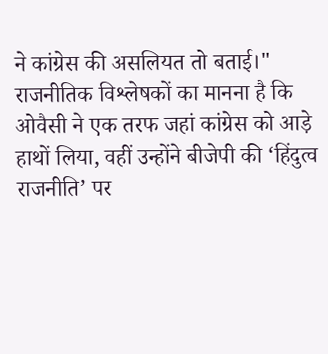ने कांग्रेस की असलियत तो बताई।"
राजनीतिक विश्लेषकों का मानना है कि ओवैसी ने एक तरफ जहां कांग्रेस को आड़े हाथों लिया, वहीं उन्होंने बीजेपी की ‘हिंदुत्व राजनीति’ पर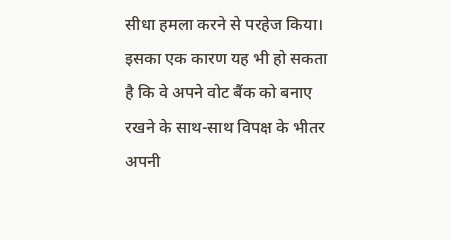सीधा हमला करने से परहेज किया। इसका एक कारण यह भी हो सकता है कि वे अपने वोट बैंक को बनाए रखने के साथ-साथ विपक्ष के भीतर अपनी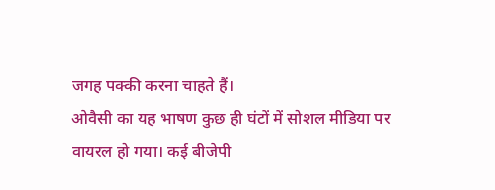जगह पक्की करना चाहते हैं।
ओवैसी का यह भाषण कुछ ही घंटों में सोशल मीडिया पर वायरल हो गया। कई बीजेपी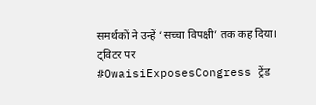समर्थकों ने उन्हें ‘सच्चा विपक्षी’ तक कह दिया। ट्विटर पर #OwaisiExposesCongress ट्रेंड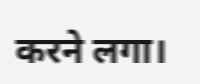करने लगा।